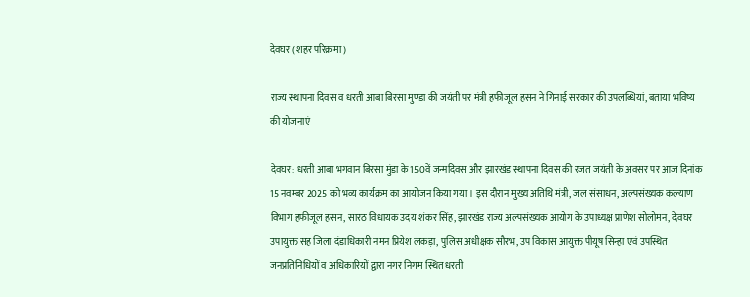देवघर (शहर परिक्रमा)

राज्य स्थापना दिवस व धरती आबा बिरसा मुण्डा की जयंती पर मंत्री हफीजूल हसन ने गिनाई सरकार की उपलब्धियां, बताया भविष्य की योजनाएं

देवघर: धरती आबा भगवान बिरसा मुंडा के 150वें जन्मदिवस और झारखंड स्थापना दिवस की रजत जयंती के अवसर पर आज दिनांक 15 नवम्बर 2025 को भव्य कार्यक्रम का आयोजन किया गया। इस दौरान मुख्य अतिथि मंत्री, जल संसाधन, अल्पसंख्यक कल्याण विभाग हफीजूल हसन, सारठ विधायक उदय शंकर सिंह, झारखंड राज्य अल्पसंख्यक आयोग के उपाध्यक्ष प्राणेश सोलोमन, देवघर उपायुक्त सह जिला दंडाधिकारी नमन प्रियेश लकड़ा, पुलिस अधीक्षक सौरभ, उप विकास आयुक्त पीयूष सिन्हा एवं उपस्थित जनप्रतिनिधियों व अधिकारियों द्वारा नगर निगम स्थित धरती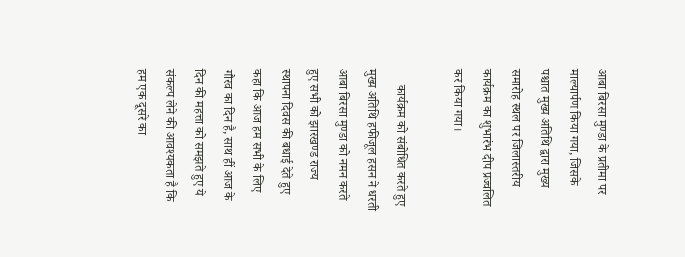आबा बिरसा मुण्डा के प्रतीमा पर माल्यार्पण किया गया, जिसके पश्चात मुख्य अतिथि द्वारा मुख्य समारोह स्थल पर जिलास्तरीय कार्यक्रम का शुभारंभ दीप प्रज्वलित कर किया गया।

     कार्यक्रम को संबोधित करते हुए मुख्य अतिथि हफीजूल हसन ने धरती आबा बिरसा मुण्डा को नमन करते हुए सभी को झारखण्ड राज्य स्थापना दिवस की बधाई देते हुए कहा कि आज हम सभी के लिए गौरव का दिन है, साथ हीं आज के दिन की महत्ता को समझते हुए ये संकल्प लेने की आवश्यकता है कि हम एक दूसरे का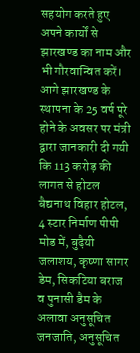सहयोग करते हुए अपने कार्यों से झारखण्ड का नाम और भी गौरवान्वित करें। आगे झारखण्ड के स्थापना के 25 वर्ष पूरे होने के अवसर पर मंत्री द्वारा जानकारी दी गयी कि 113 करोड़ की लागत से होटल बैद्यनाथ विहार होटल, 4 स्टार निर्माण पीपी मोड में, बुढ़ैयी जलाशय, कृष्णा सागर डेम, सिकटिया बराज व पुनासी डैम के अलावा अनुसूचित जनजाति, अनुसूचित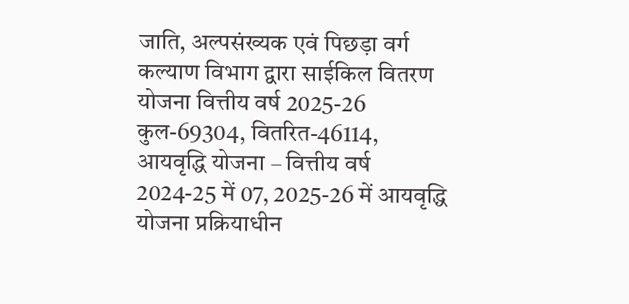जाति, अल्पसंख्यक एवं पिछड़ा वर्ग कल्याण विभाग द्वारा साईकिल वितरण योजना वित्तीय वर्ष 2025-26 कुल-69304, वितरित-46114, आयवृद्धि योजना – वित्तीय वर्ष 2024-25 में 07, 2025-26 में आयवृद्धि योजना प्रक्रियाधीन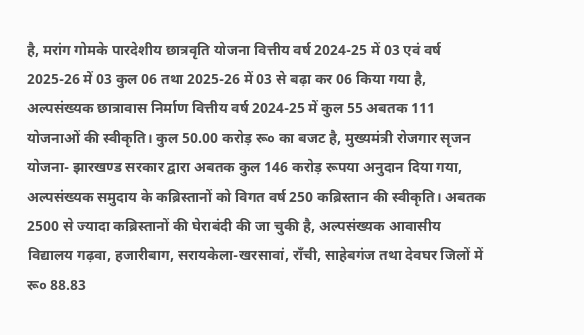है, मरांग गोमके पारदेशीय छात्रवृति योजना वित्तीय वर्ष 2024-25 में 03 एवं वर्ष 2025-26 में 03 कुल 06 तथा 2025-26 में 03 से बढ़ा कर 06 किया गया है, अल्पसंख्यक छात्रावास निर्माण वित्तीय वर्ष 2024-25 में कुल 55 अबतक 111 योजनाओं की स्वीकृति। कुल 50.00 करोड़ रू० का बजट है, मुख्यमंत्री रोजगार सृजन योजना- झारखण्ड सरकार द्वारा अबतक कुल 146 करोड़ रूपया अनुदान दिया गया, अल्पसंख्यक समुदाय के कब्रिस्तानों को विगत वर्ष 250 कब्रिस्तान की स्वीकृति। अबतक 2500 से ज्यादा कब्रिस्तानों की घेराबंदी की जा चुकी है, अल्पसंख्यक आवासीय विद्यालय गढ़वा, हजारीबाग, सरायकेला-खरसावां, राँची, साहेबगंज तथा देवघर जिलों में रू० 88.83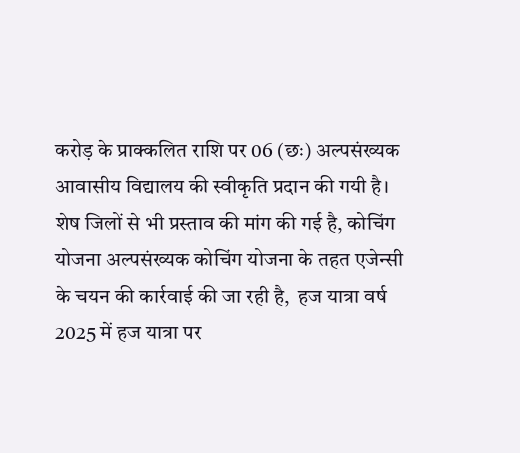करोड़ के प्राक्कलित राशि पर 06 (छः) अल्पसंख्यक आवासीय विद्यालय की स्वीकृति प्रदान की गयी है। शेष जिलों से भी प्रस्ताव की मांग की गई है, कोचिंग योजना अल्पसंख्यक कोचिंग योजना के तहत एजेन्सी के चयन की कार्रवाई की जा रही है,  हज यात्रा वर्ष 2025 में हज यात्रा पर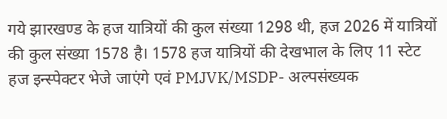गये झारखण्ड के हज यात्रियों की कुल संख्या 1298 थी, हज 2026 में यात्रियों की कुल संख्या 1578 है। 1578 हज यात्रियों की देखभाल के लिए 11 स्टेट हज इन्स्पेक्टर भेजे जाएंगे एवं PMJVK/MSDP- अल्पसंख्यक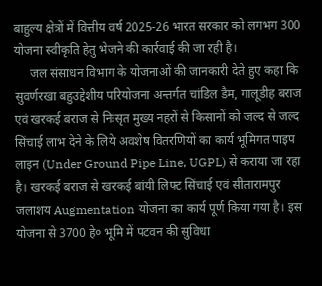बाहुल्य क्षेत्रों में वित्तीय वर्ष 2025-26 भारत सरकार को लगभग 300 योजना स्वीकृति हेतु भेजने की कार्रवाई की जा रही है।
     जल संसाधन विभाग के योजनाओं की जानकारी देते हुए कहा कि सुवर्णरखा बहुउद्देशीय परियोजना अन्तर्गत चांडिल डैम, गालूडीह बराज एवं खरकई बराज से निःसृत मुख्य नहरों से किसानों को जल्द से जल्द सिंचाई लाभ देने के लिये अवशेष वितरणियों का कार्य भूमिगत पाइप लाइन (Under Ground Pipe Line, UGPL) से कराया जा रहा है। खरकई बराज से खरकई बांयी लिफ्ट सिंचाई एवं सीतारामपुर जलाशय Augmentation योजना का कार्य पूर्ण किया गया है। इस योजना से 3700 हे० भूमि में पटवन की सुविधा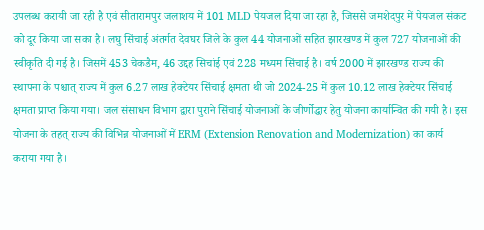उपलब्ध करायी जा रही है एवं सीतारामपुर जलाशय में 101 MLD पेयजल दिया जा रहा है, जिससे जमशेदपुर में पेयजल संकट को दूर किया जा सका है। लघु सिंचाई अंतर्गत देवघर जिले के कुल 44 योजनाओं सहित झारखण्ड में कुल 727 योजनाओं की स्वीकृति दी गई है। जिसमें 453 चेकडैम, 46 उद्दह सिचांई एवं 228 मध्यम सिंचाई है। वर्ष 2000 में झारखण्ड राज्य की स्थापना के पश्चात् राज्य में कुल 6.27 लाख हेक्टेयर सिंचाई क्षमता थी जो 2024-25 में कुल 10.12 लाख हेक्टेयर सिंचाई क्षमता प्राप्त किया गया। जल संसाधन विभाग द्वारा पुराने सिंचाई योजनाओं के जीर्णोद्धार हेतु योजना कार्यान्वित की गयी है। इस योजना के तहत् राज्य की विभिन्न योजनाओं में ERM (Extension Renovation and Modernization) का कार्य कराया गया है।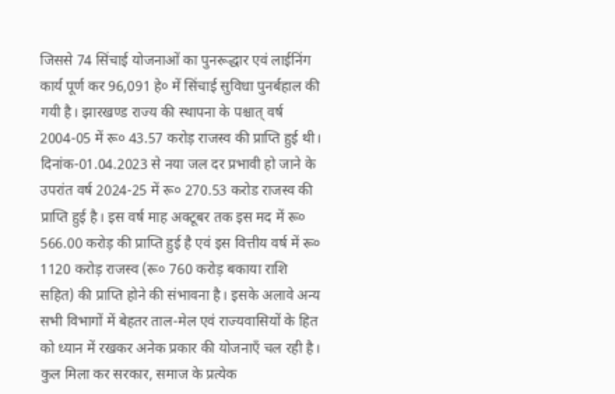जिससे 74 सिंचाई योजनाओं का पुनरूद्धार एवं लाईनिंग कार्य पूर्ण कर 96,091 हे० में सिंचाई सुविधा पुनर्बहाल की गयी है। झारखण्ड राज्य की स्थापना के पश्चात् वर्ष 2004-05 में रू० 43.57 करोड़ राजस्व की प्राप्ति हुई थी। दिनांक-01.04.2023 से नया जल दर प्रभावी हो जाने के उपरांत वर्ष 2024-25 में रू० 270.53 करोड राजस्व की प्राप्ति हुई है। इस वर्ष माह अक्टूबर तक इस मद में रू० 566.00 करोड़ की प्राप्ति हुई है एवं इस वित्तीय वर्ष में रू० 1120 करोड़ राजस्व (रू० 760 करोड़ बकाया राशि सहित) की प्राप्ति होने की संभावना है। इसके अलावे अन्य सभी विभागों में बेहतर ताल-मेल एवं राज्यवासियों के हित को ध्यान में रखकर अनेक प्रकार की योजनाएँ चल रही है। कुल मिला कर सरकार, समाज के प्रत्येक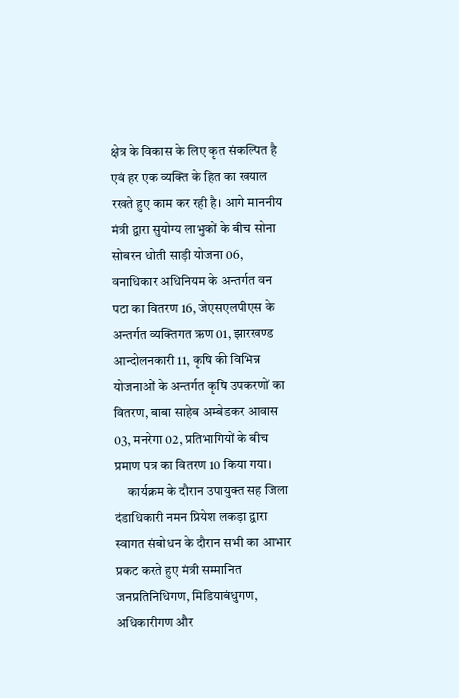क्षेत्र के विकास के लिए कृत संकल्पित है एवं हर एक व्यक्ति के हित का खयाल रखते हुए काम कर रही है। आगे माननीय मंत्री द्वारा सुयोग्य लाभुकों के बीच सोना सोबरन धोती साड़ी योजना 06, वनाधिकार अधिनियम के अन्तर्गत वन पटा का वितरण 16, जेएसएलपीएस के अन्तर्गत व्यक्तिगत ऋण 01, झारखण्ड आन्दोलनकारी 11, कृषि की विभिन्न योजनाओं के अन्तर्गत कृषि उपकरणों का वितरण, बाबा साहेब अम्बेडकर आवास 03, मनरेगा 02, प्रतिभागियों के बीच प्रमाण पत्र का वितरण 10 किया गया।
     कार्यक्रम के दौरान उपायुक्त सह जिला दंडाधिकारी नमन प्रियेश लकड़ा द्वारा स्वागत संबोधन के दौरान सभी का आभार प्रकट करते हुए मंत्री सम्मानित जनप्रतिनिधिगण, मिडियाबंधुगण, अधिकारीगण और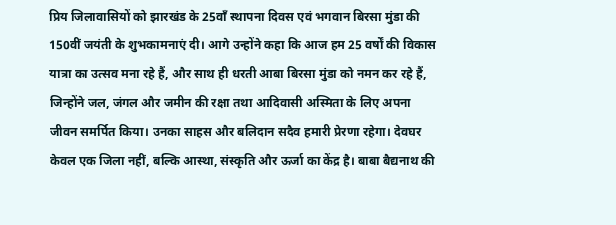प्रिय जिलावासियों को झारखंड के 25वाँ स्थापना दिवस एवं भगवान बिरसा मुंडा की 150वीं जयंती के शुभकामनाएं दी। आगे उन्होंने कहा कि आज हम 25 वर्षों की विकास यात्रा का उत्सव मना रहे हैं, और साथ ही धरती आबा बिरसा मुंडा को नमन कर रहे हैं, जिन्होंने जल, जंगल और जमीन की रक्षा तथा आदिवासी अस्मिता के लिए अपना जीवन समर्पित किया। उनका साहस और बलिदान सदैव हमारी प्रेरणा रहेगा। देवघर केवल एक जिला नहीं, बल्कि आस्था, संस्कृति और ऊर्जा का केंद्र है। बाबा बैद्यनाथ की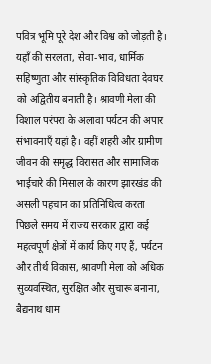पवित्र भूमि पूरे देश और विश्व को जोड़ती है। यहाँ की सरलता, सेवा-भाव, धार्मिक सहिष्णुता और सांस्कृतिक विविधता देवघर को अद्वितीय बनाती है। श्रावणी मेला की विशाल परंपरा के अलावा पर्यटन की अपार संभावनाएँ यहां है। वहीं शहरी और ग्रामीण जीवन की समृद्ध विरासत और सामाजिक भाईचारे की मिसाल के कारण झारखंड की असली पहचान का प्रतिनिधित्व करता पिछले समय में राज्य सरकार द्वारा कई महत्वपूर्ण क्षेत्रों में कार्य किए गए हैं, पर्यटन और तीर्थ विकास, श्रावणी मेला को अधिक सुव्यवस्थित, सुरक्षित और सुचारू बनाना, बैद्यनाथ धाम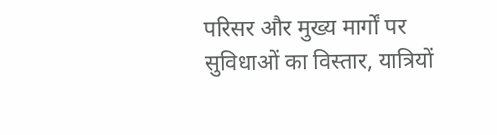परिसर और मुख्य मार्गों पर सुविधाओं का विस्तार, यात्रियों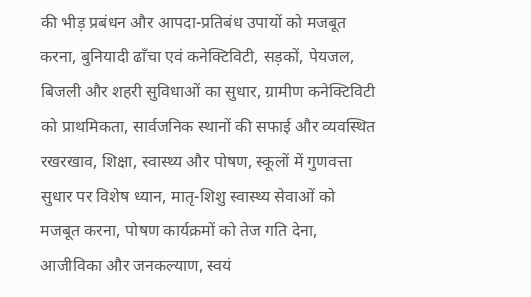की भीड़ प्रबंधन और आपदा-प्रतिबंध उपायों को मजबूत करना, बुनियादी ढाँचा एवं कनेक्टिविटी, सड़कों, पेयजल, बिजली और शहरी सुविधाओं का सुधार, ग्रामीण कनेक्टिविटी को प्राथमिकता, सार्वजनिक स्थानों की सफाई और व्यवस्थित रखरखाव, शिक्षा, स्वास्थ्य और पोषण, स्कूलों में गुणवत्ता सुधार पर विशेष ध्यान, मातृ-शिशु स्वास्थ्य सेवाओं को मजबूत करना, पोषण कार्यक्रमों को तेज गति देना, आजीविका और जनकल्याण, स्वयं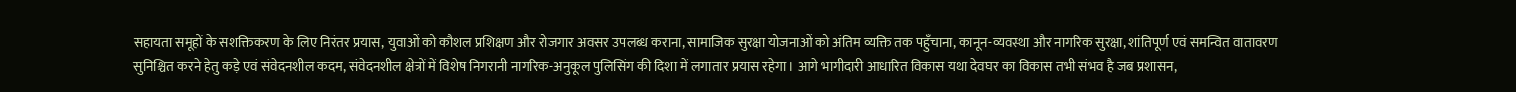सहायता समूहों के सशक्तिकरण के लिए निरंतर प्रयास, युवाओं को कौशल प्रशिक्षण और रोजगार अवसर उपलब्ध कराना, सामाजिक सुरक्षा योजनाओं को अंतिम व्यक्ति तक पहुँचाना, कानून-व्यवस्था और नागरिक सुरक्षा, शांतिपूर्ण एवं समन्वित वातावरण सुनिश्चित करने हेतु कड़े एवं संवेदनशील कदम, संवेदनशील क्षेत्रों में विशेष निगरानी नागरिक-अनुकूल पुलिसिंग की दिशा में लगातार प्रयास रहेगा। आगे भागीदारी आधारित विकास यथा देवघर का विकास तभी संभव है जब प्रशासन,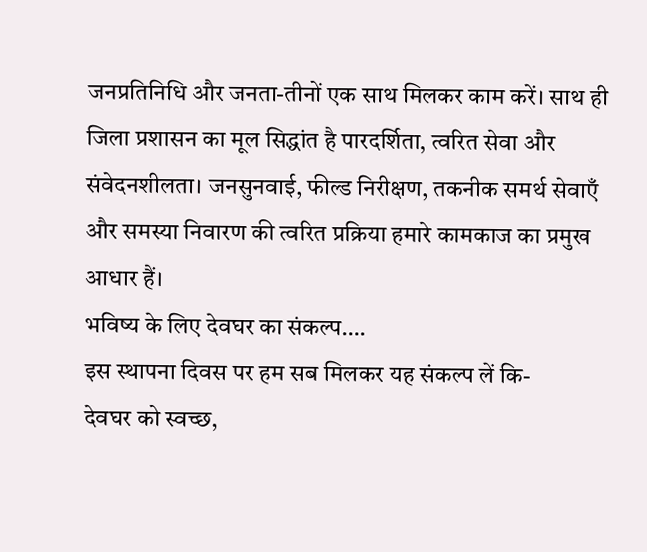जनप्रतिनिधि और जनता-तीनों एक साथ मिलकर काम करें। साथ ही जिला प्रशासन का मूल सिद्धांत है पारदर्शिता, त्वरित सेवा और संवेदनशीलता। जनसुनवाई, फील्ड निरीक्षण, तकनीक समर्थ सेवाएँ और समस्या निवारण की त्वरित प्रक्रिया हमारे कामकाज का प्रमुख आधार हैं।
भविष्य के लिए देवघर का संकल्प….
इस स्थापना दिवस पर हम सब मिलकर यह संकल्प लें कि-
देवघर को स्वच्छ,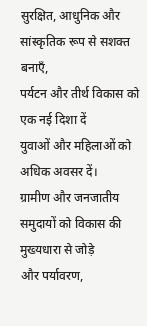सुरक्षित, आधुनिक और सांस्कृतिक रूप से सशक्त बनाएँ,
पर्यटन और तीर्थ विकास को एक नई दिशा दें
युवाओं और महिलाओं को अधिक अवसर दें।
ग्रामीण और जनजातीय समुदायों को विकास की मुख्यधारा से जोड़े
और पर्यावरण,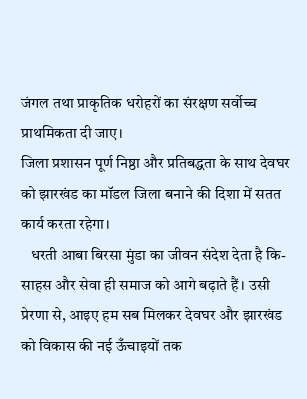जंगल तथा प्राकृतिक धरोहरों का संरक्षण सर्वोच्च प्राथमिकता दी जाए।
जिला प्रशासन पूर्ण निष्ठा और प्रतिबद्धता के साथ देवघर को झारखंड का मॉडल जिला बनाने की दिशा में सतत कार्य करता रहेगा।
   धरती आबा बिरसा मुंडा का जीवन संदेश देता है कि- साहस और सेवा ही समाज को आगे बढ़ाते हैं। उसी प्रेरणा से, आइए हम सब मिलकर देवघर और झारखंड को विकास की नई ऊँचाइयों तक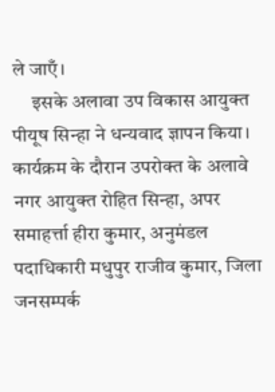ले जाएँ।
     इसके अलावा उप विकास आयुक्त पीयूष सिन्हा ने धन्यवाद ज्ञापन किया।
कार्यक्रम के दौरान उपरोक्त के अलावे नगर आयुक्त रोहित सिन्हा, अपर समाहर्त्ता हीरा कुमार, अनुमंडल पदाधिकारी मधुपुर राजीव कुमार, जिला जनसम्पर्क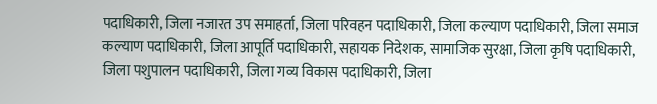पदाधिकारी, जिला नजारत उप समाहर्ता, जिला परिवहन पदाधिकारी, जिला कल्याण पदाधिकारी, जिला समाज कल्याण पदाधिकारी, जिला आपूर्ति पदाधिकारी, सहायक निदेशक, सामाजिक सुरक्षा, जिला कृषि पदाधिकारी, जिला पशुपालन पदाधिकारी, जिला गव्य विकास पदाधिकारी, जिला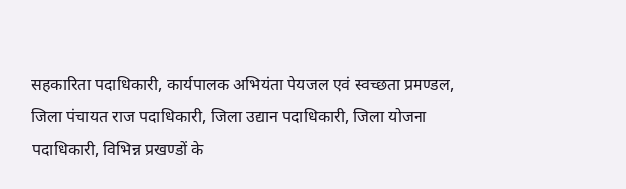सहकारिता पदाधिकारी, कार्यपालक अभियंता पेयजल एवं स्वच्छता प्रमण्डल, जिला पंचायत राज पदाधिकारी, जिला उद्यान पदाधिकारी, जिला योजना पदाधिकारी, विभिन्न प्रखण्डों के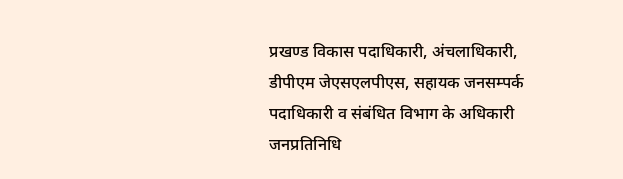प्रखण्ड विकास पदाधिकारी, अंचलाधिकारी, डीपीएम जेएसएलपीएस, सहायक जनसम्पर्क पदाधिकारी व संबंधित विभाग के अधिकारी जनप्रतिनिधि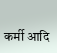कर्मी आदि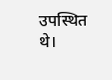उपस्थित थे।